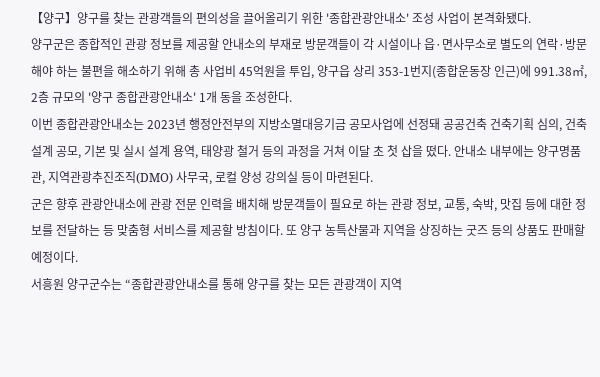【양구】양구를 찾는 관광객들의 편의성을 끌어올리기 위한 '종합관광안내소' 조성 사업이 본격화됐다.
양구군은 종합적인 관광 정보를 제공할 안내소의 부재로 방문객들이 각 시설이나 읍·면사무소로 별도의 연락·방문해야 하는 불편을 해소하기 위해 총 사업비 45억원을 투입, 양구읍 상리 353-1번지(종합운동장 인근)에 991.38㎡, 2층 규모의 '양구 종합관광안내소' 1개 동을 조성한다.
이번 종합관광안내소는 2023년 행정안전부의 지방소멸대응기금 공모사업에 선정돼 공공건축 건축기획 심의, 건축 설계 공모, 기본 및 실시 설계 용역, 태양광 철거 등의 과정을 거쳐 이달 초 첫 삽을 떴다. 안내소 내부에는 양구명품관, 지역관광추진조직(DMO) 사무국, 로컬 양성 강의실 등이 마련된다.
군은 향후 관광안내소에 관광 전문 인력을 배치해 방문객들이 필요로 하는 관광 정보, 교통, 숙박, 맛집 등에 대한 정보를 전달하는 등 맞춤형 서비스를 제공할 방침이다. 또 양구 농특산물과 지역을 상징하는 굿즈 등의 상품도 판매할 예정이다.
서흥원 양구군수는 “종합관광안내소를 통해 양구를 찾는 모든 관광객이 지역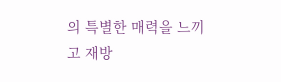의 특별한 매력을 느끼고 재방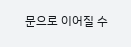문으로 이어질 수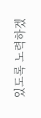있도록 노력하겠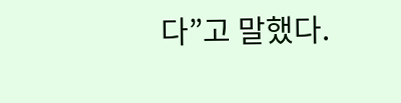다”고 말했다.